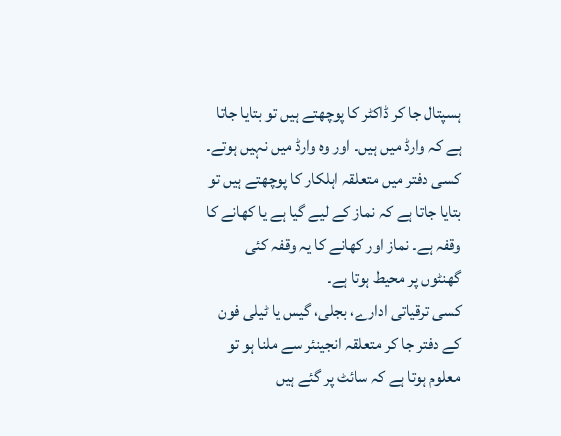ہسپتال جا کر ڈاکٹر کا پوچھتے ہیں تو بتایا جاتا ہے کہ وارڈ میں ہیں۔ اور وہ وارڈ میں نہیں ہوتے۔
کسی دفتر میں متعلقہ اہلکار کا پوچھتے ہیں تو بتایا جاتا ہے کہ نماز کے لیے گیا ہے یا کھانے کا وقفہ ہے۔ نماز اور کھانے کا یہ وقفہ کئی گھنٹوں پر محیط ہوتا ہے۔
کسی ترقیاتی ادارے، بجلی، گیس یا ٹیلی فون کے دفتر جا کر متعلقہ انجینئر سے ملنا ہو تو معلوم ہوتا ہے کہ سائٹ پر گئے ہیں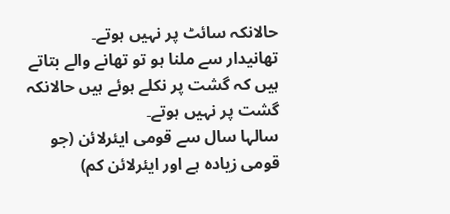حالانکہ سائٹ پر نہیں ہوتے۔
تھانیدار سے ملنا ہو تو تھانے والے بتاتے ہیں کہ گشت پر نکلے ہوئے ہیں حالانکہ گشت پر نہیں ہوتے۔
سالہا سال سے قومی ایئرلائن (جو قومی زیادہ ہے اور ایئرلائن کم)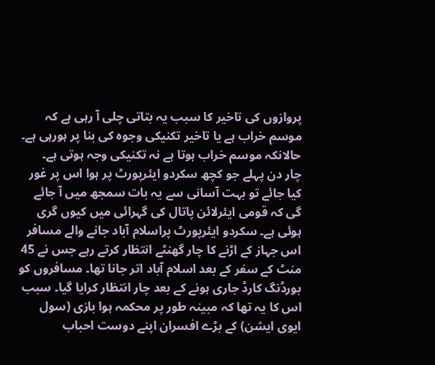پروازوں کی تاخیر کا سبب یہ بتاتی چلی آ رہی ہے کہ موسم خراب ہے یا تاخیر تکنیکی وجوہ کی بنا پر ہورہی ہے۔ حالانکہ موسم خراب ہوتا ہے نہ تکنیکی وجہ ہوتی ہے۔
چار دن پہلے جو کچھ سکردو ایئرپورٹ پر ہوا اس پر غور کیا جائے تو بہت آسانی سے یہ بات سمجھ میں آ جائے گی کہ قومی ایئرلائن پاتال کی گہرائی میں کیوں گری ہوئی ہے۔ سکردو ایئرپورٹ پراسلام آباد جانے والے مسافر اس جہاز کے اڑنے کا چار گھنٹے انتظار کرتے رہے جس نے 45 منٹ کے سفر کے بعد اسلام آباد اتر جانا تھا۔ مسافروں کو بورڈنگ کارڈ جاری ہونے کے بعد چار انتظار کرایا گیا۔ سبب اس کا یہ تھا کہ مبینہ طور پر محکمہ ہوا بازی (سول ایوی ایشن) کے بڑے افسران اپنے دوست احباب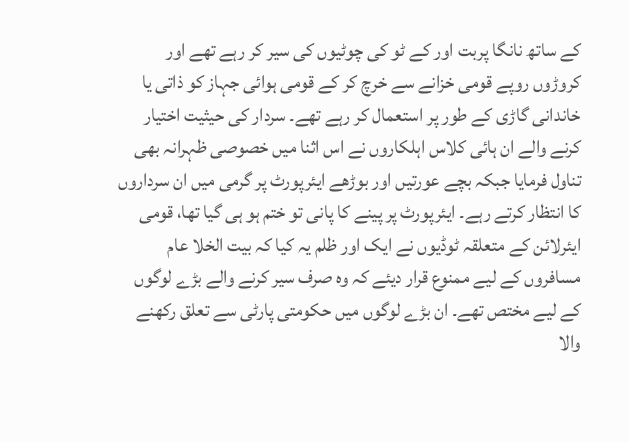کے ساتھ نانگا پربت اور کے ٹو کی چوٹیوں کی سیر کر رہے تھے اور کروڑوں روپے قومی خزانے سے خرچ کر کے قومی ہوائی جہاز کو ذاتی یا خاندانی گاڑی کے طور پر استعمال کر رہے تھے۔ سردار کی حیثیت اختیار کرنے والے ان ہائی کلاس اہلکاروں نے اس اثنا میں خصوصی ظہرانہ بھی تناول فرمایا جبکہ بچے عورتیں اور بوڑھے ایئرپورٹ پر گرمی میں ان سرداروں کا انتظار کرتے رہے۔ ایئرپورٹ پر پینے کا پانی تو ختم ہو ہی گیا تھا، قومی ایئرلائن کے متعلقہ ٹوڈیوں نے ایک اور ظلم یہ کیا کہ بیت الخلا عام مسافروں کے لیے ممنوع قرار دیئے کہ وہ صرف سیر کرنے والے بڑے لوگوں کے لیے مختص تھے۔ ان بڑے لوگوں میں حکومتی پارٹی سے تعلق رکھنے والا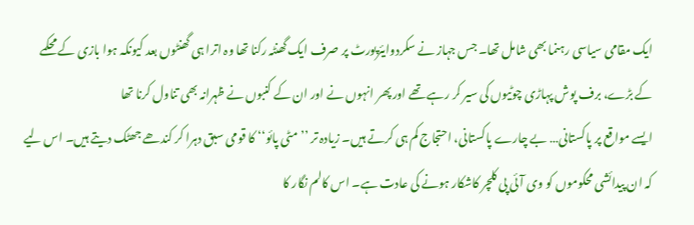ایک مقامی سیاسی رہنما بھی شامل تھا۔ جس جہاز نے سکردوایئرپورٹ پر صرف ایک گھنٹہ رکنا تھا وہ اترا ہی گھنٹوں بعد کیونکہ ہوا بازی کے محکمے کے بڑے، برف پوش پہاڑی چوٹیوں کی سیر کر رہے تھے اور پھر انہوں نے اور ان کے کنبوں نے ظہرانہ بھی تناول کرنا تھا
ایسے مواقع پر پاکستانی… بے چارے پاکستانی، احتجاج کم ہی کرتے ہیں۔ زیادہ تر ’’مٹی پائو‘‘ کا قومی سبق دہرا کر کندھے جھٹک دیتے ہیں۔ اس لیے کہ ان پیدائشی محکوموں کو وی آئی پی کلچر کاشکار ہونے کی عادت ہے۔ اس کالم نگار کا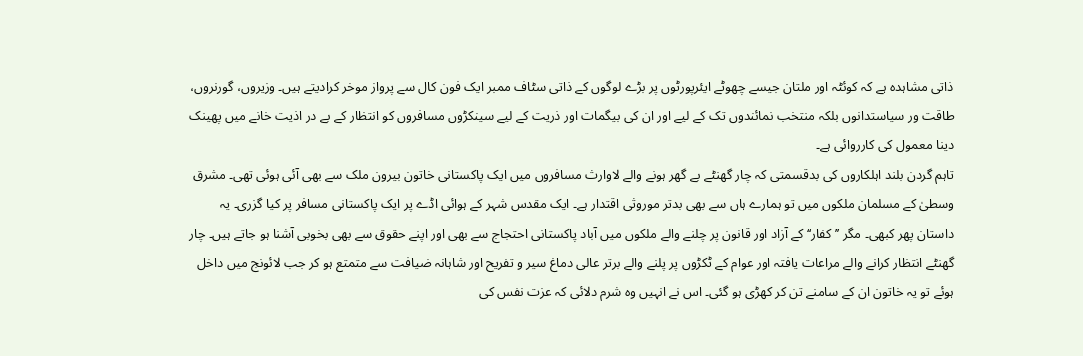ذاتی مشاہدہ ہے کہ کوئٹہ اور ملتان جیسے چھوٹے ایئرپورٹوں پر بڑے لوگوں کے ذاتی سٹاف ممبر ایک فون کال سے پرواز موخر کرادیتے ہیں۔ وزیروں، گورنروں، طاقت ور سیاستدانوں بلکہ منتخب نمائندوں تک کے لیے اور ان کی بیگمات اور ذریت کے لیے سینکڑوں مسافروں کو انتظار کے بے در اذیت خانے میں پھینک دینا معمول کی کارروائی ہے۔
تاہم گردن بلند اہلکاروں کی بدقسمتی کہ چار گھنٹے بے گھر ہونے والے لاوارث مسافروں میں ایک پاکستانی خاتون بیرون ملک سے بھی آئی ہوئی تھی۔ مشرق وسطیٰ کے مسلمان ملکوں میں تو ہمارے ہاں سے بھی بدتر موروثی اقتدار ہے۔ ایک مقدس شہر کے ہوائی اڈے پر ایک پاکستانی مسافر پر کیا گزری۔ یہ داستان پھر کبھی۔ مگر ’’کفار‘‘ کے آزاد اور قانون پر چلنے والے ملکوں میں آباد پاکستانی احتجاج سے بھی اور اپنے حقوق سے بھی بخوبی آشنا ہو جاتے ہیں۔ چار گھنٹے انتظار کرانے والے مراعات یافتہ اور عوام کے ٹکڑوں پر پلنے والے برتر عالی دماغ سیر و تفریح اور شاہانہ ضیافت سے متمتع ہو کر جب لائونج میں داخل ہوئے تو یہ خاتون ان کے سامنے تن کر کھڑی ہو گئی۔ اس نے انہیں وہ شرم دلائی کہ عزت نفس کی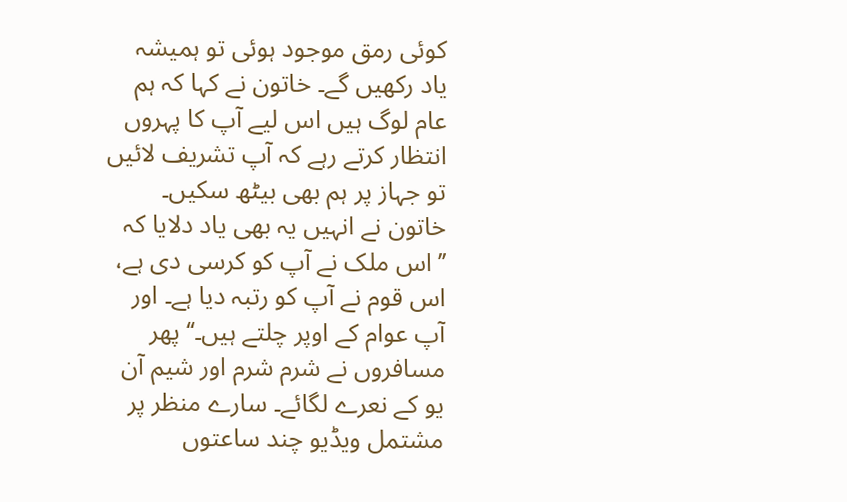کوئی رمق موجود ہوئی تو ہمیشہ یاد رکھیں گے۔ خاتون نے کہا کہ ہم عام لوگ ہیں اس لیے آپ کا پہروں انتظار کرتے رہے کہ آپ تشریف لائیں تو جہاز پر ہم بھی بیٹھ سکیں۔ خاتون نے انہیں یہ بھی یاد دلایا کہ ’’اس ملک نے آپ کو کرسی دی ہے، اس قوم نے آپ کو رتبہ دیا ہے۔ اور آپ عوام کے اوپر چلتے ہیں۔‘‘ پھر مسافروں نے شرم شرم اور شیم آن یو کے نعرے لگائے۔ سارے منظر پر مشتمل ویڈیو چند ساعتوں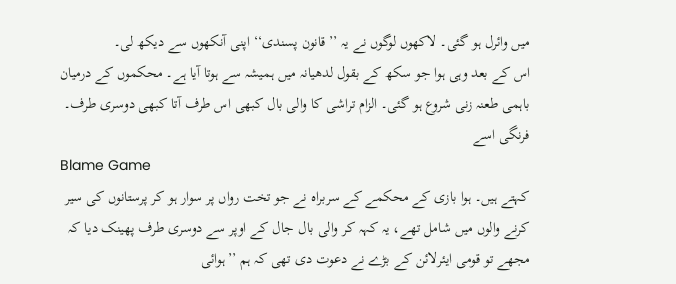میں وائرل ہو گئی۔ لاکھوں لوگوں نے یہ ’’قانون پسندی‘‘ اپنی آنکھوں سے دیکھ لی۔
اس کے بعد وہی ہوا جو سکھ کے بقول لدھیانہ میں ہمیشہ سے ہوتا آیا ہے۔ محکموں کے درمیان باہمی طعنہ زنی شروع ہو گئی۔ الزام تراشی کا والی بال کبھی اس طرف آتا کبھی دوسری طرف۔ فرنگی اسے
Blame Game
کہتے ہیں۔ ہوا بازی کے محکمے کے سربراہ نے جو تخت رواں پر سوار ہو کر پرستانوں کی سیر کرنے والوں میں شامل تھے، یہ کہہ کر والی بال جال کے اوپر سے دوسری طرف پھینک دیا کہ مجھے تو قومی ایئرلائن کے بڑے نے دعوت دی تھی کہ ہم ’’ہوائی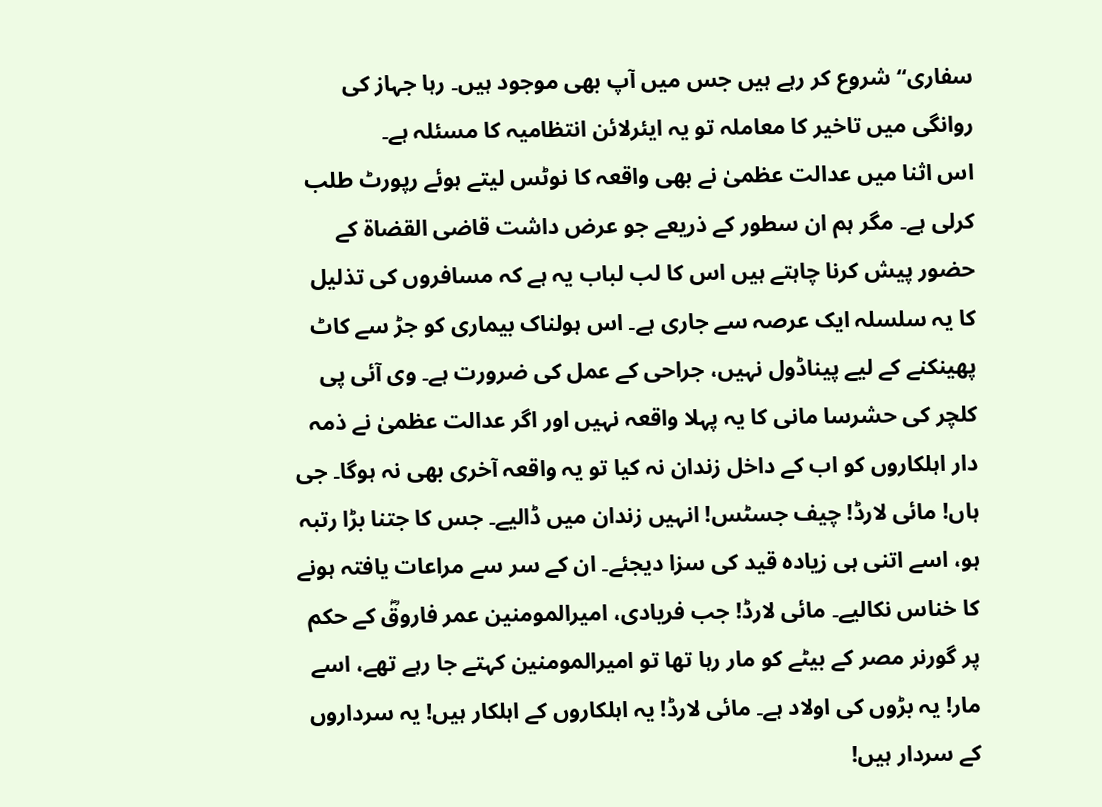سفاری‘‘ شروع کر رہے ہیں جس میں آپ بھی موجود ہیں۔ رہا جہاز کی روانگی میں تاخیر کا معاملہ تو یہ ایئرلائن انتظامیہ کا مسئلہ ہے۔
اس اثنا میں عدالت عظمیٰ نے بھی واقعہ کا نوٹس لیتے ہوئے رپورٹ طلب کرلی ہے۔ مگر ہم ان سطور کے ذریعے جو عرض داشت قاضی القضاۃ کے حضور پیش کرنا چاہتے ہیں اس کا لب لباب یہ ہے کہ مسافروں کی تذلیل کا یہ سلسلہ ایک عرصہ سے جاری ہے۔ اس ہولناک بیماری کو جڑ سے کاٹ پھینکنے کے لیے پیناڈول نہیں، جراحی کے عمل کی ضرورت ہے۔ وی آئی پی کلچر کی حشرسا مانی کا یہ پہلا واقعہ نہیں اور اگر عدالت عظمیٰ نے ذمہ دار اہلکاروں کو اب کے داخل زندان نہ کیا تو یہ واقعہ آخری بھی نہ ہوگا۔ جی ہاں! مائی لارڈ! چیف جسٹس! انہیں زندان میں ڈالیے۔ جس کا جتنا بڑا رتبہ ہو، اسے اتنی ہی زیادہ قید کی سزا دیجئے۔ ان کے سر سے مراعات یافتہ ہونے کا خناس نکالیے۔ مائی لارڈ! جب فریادی، امیرالمومنین عمر فاروقؓ کے حکم پر گورنر مصر کے بیٹے کو مار رہا تھا تو امیرالمومنین کہتے جا رہے تھے، اسے مار! یہ بڑوں کی اولاد ہے۔ مائی لارڈ! یہ اہلکاروں کے اہلکار ہیں! یہ سرداروں کے سردار ہیں!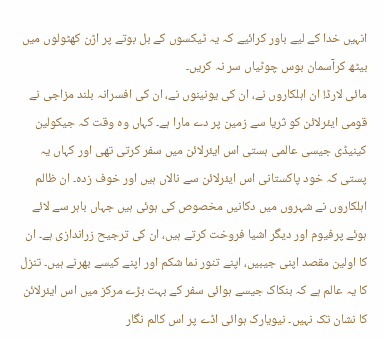انہیں خدا کے لیے باور کرائیے کہ یہ ٹیکسوں کے بل بوتے پر اڑن کھٹولوں میں بیٹھ کرآسمان بوس چوٹیاں سر نہ کریں۔
مائی لارڈ! ان اہلکاروں نے، ان کی یونینوں نے، ان کی افسرانہ بلند مزاجی نے قومی ایئرلائن کو ثریا سے زمین پر دے مارا ہے۔ کہاں وہ وقت کہ جیکولین کینیڈی جیسی عالمی ہستی اس ایئرلائن میں سفر کرتی تھی اور کہاں یہ پستی کہ خود پاکستانی اس ایئرلائن سے نالاں ہیں اور خوف زدہ۔ ان ظالم اہلکاروں نے شہروں میں دکانیں مخصوص کی ہوئی ہیں جہاں باہر سے لائے ہوئے پرفیوم اور دیگر اشیا فروخت کرتے ہیں، ان کی ترجیح زراندازی ہے۔ ان کا اولین مقصد اپنی جیبیں، اپنے تنور نما شکم اور اپنے کیسے بھرنے ہیں۔ تنزل کا یہ عالم ہے کہ بنکاک جیسے ہوائی سفر کے بہت بڑے مرکز میں اس ایئرلائن کا نشان تک نہیں۔ نیویارک ہوائی اڈے پر اس کالم نگار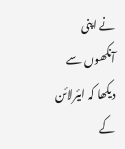نے اپنی آنکھوں سے دیکھا کہ ایئرلائن کے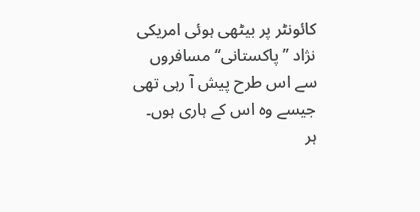کائونٹر پر بیٹھی ہوئی امریکی نژاد ’’پاکستانی‘‘ مسافروں سے اس طرح پیش آ رہی تھی جیسے وہ اس کے ہاری ہوں۔ ہر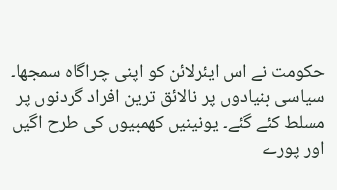حکومت نے اس ایئرلائن کو اپنی چراگاہ سمجھا۔ سیاسی بنیادوں پر نالائق ترین افراد گردنوں پر مسلط کئے گئے۔ یونینیں کھمبیوں کی طرح اگیں اور پورے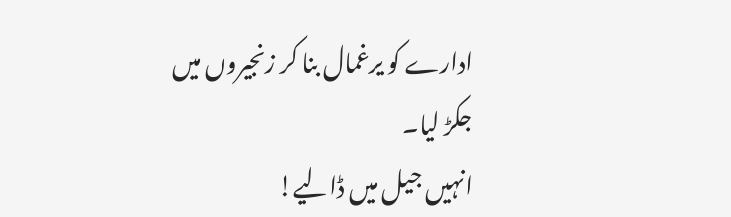ادارے کو یرغمال بنا کر زنجیروں میں جکڑ لیا۔
انہیں جیل میں ڈالیے!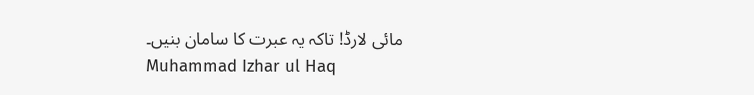مائی لارڈ! تاکہ یہ عبرت کا سامان بنیں۔
Muhammad Izhar ul Haq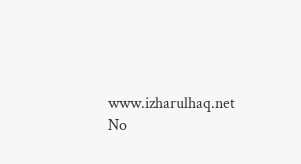www.izharulhaq.net
No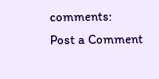comments:
Post a Comment